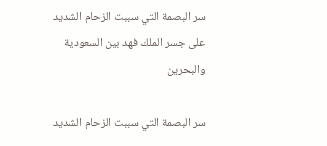سر البصمة التي سببت الزحام الشديد على جسر الملك فهد بين السعودية والبحرين

سر البصمة التي سببت الزحام الشديد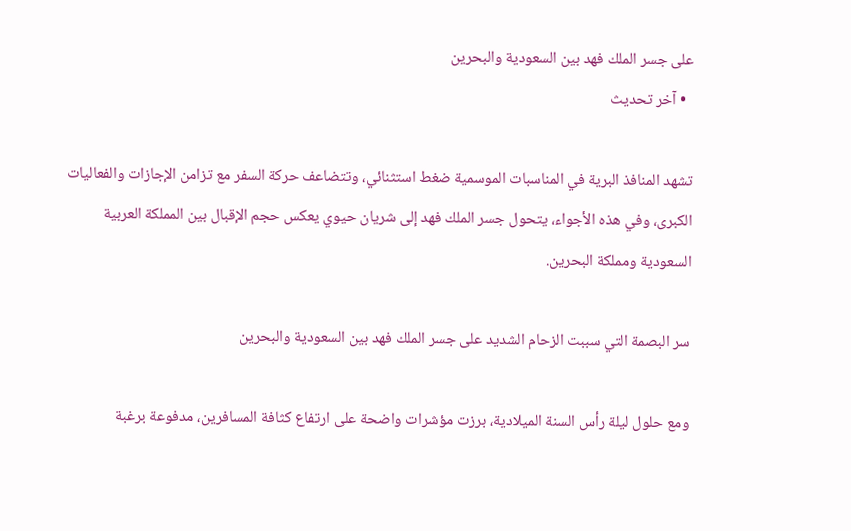على جسر الملك فهد بين السعودية والبحرين
  • آخر تحديث

تشهد المنافذ البرية في المناسبات الموسمية ضغط استثنائي، وتتضاعف حركة السفر مع تزامن الإجازات والفعاليات الكبرى، وفي هذه الأجواء، يتحول جسر الملك فهد إلى شريان حيوي يعكس حجم الإقبال بين المملكة العربية السعودية ومملكة البحرين.

سر البصمة التي سببت الزحام الشديد على جسر الملك فهد بين السعودية والبحرين

ومع حلول ليلة رأس السنة الميلادية، برزت مؤشرات واضحة على ارتفاع كثافة المسافرين، مدفوعة برغبة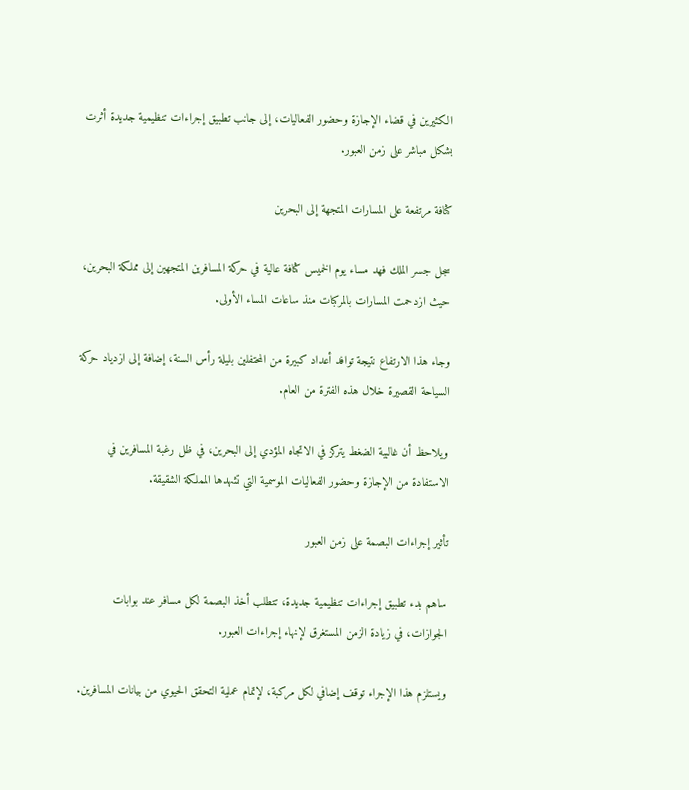الكثيرين في قضاء الإجازة وحضور الفعاليات، إلى جانب تطبيق إجراءات تنظيمية جديدة أثرت بشكل مباشر على زمن العبور.

كثافة مرتفعة على المسارات المتجهة إلى البحرين

سجل جسر الملك فهد مساء يوم الخميس كثافة عالية في حركة المسافرين المتجهين إلى مملكة البحرين، حيث ازدحمت المسارات بالمركبات منذ ساعات المساء الأولى.

وجاء هذا الارتفاع نتيجة توافد أعداد كبيرة من المحتفلين بليلة رأس السنة، إضافة إلى ازدياد حركة السياحة القصيرة خلال هذه الفترة من العام.

ويلاحظ أن غالبية الضغط يتركز في الاتجاه المؤدي إلى البحرين، في ظل رغبة المسافرين في الاستفادة من الإجازة وحضور الفعاليات الموسمية التي تشهدها المملكة الشقيقة.

تأثير إجراءات البصمة على زمن العبور

ساهم بدء تطبيق إجراءات تنظيمية جديدة، تتطلب أخذ البصمة لكل مسافر عند بوابات الجوازات، في زيادة الزمن المستغرق لإنهاء إجراءات العبور.

ويستلزم هذا الإجراء توقف إضافي لكل مركبة، لإتمام عملية التحقق الحيوي من بيانات المسافرين.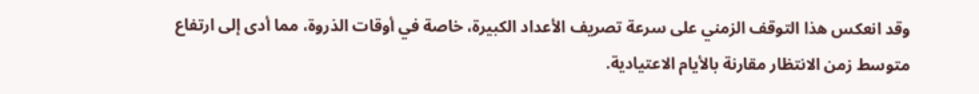وقد انعكس هذا التوقف الزمني على سرعة تصريف الأعداد الكبيرة، خاصة في أوقات الذروة، مما أدى إلى ارتفاع متوسط زمن الانتظار مقارنة بالأيام الاعتيادية.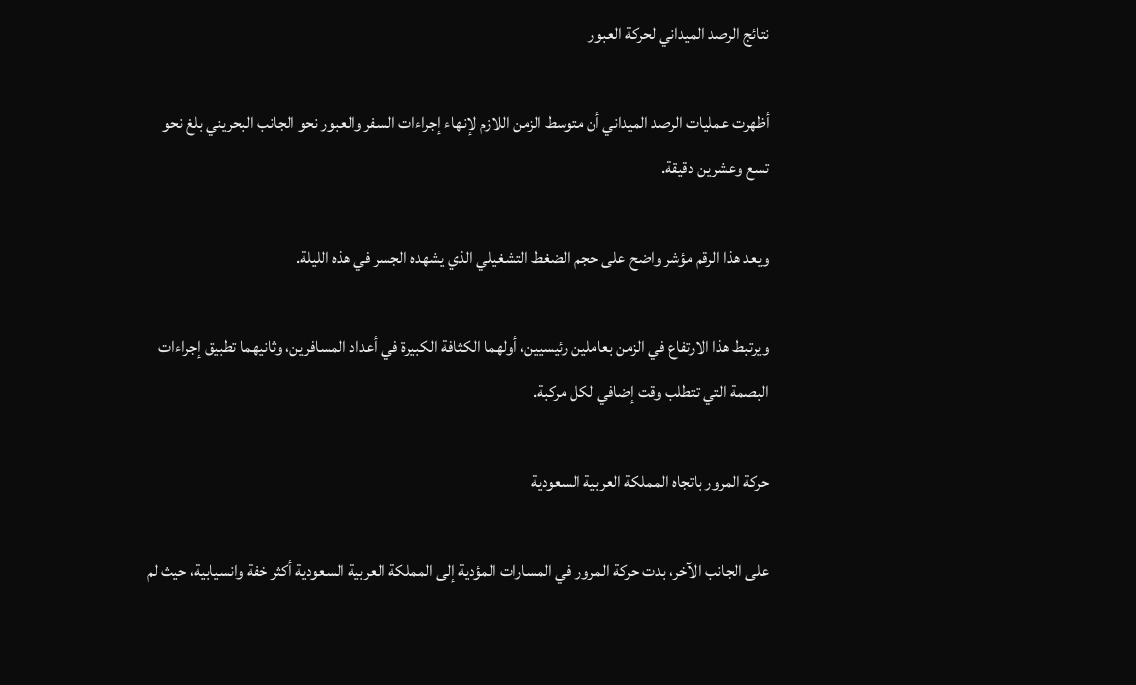نتائج الرصد الميداني لحركة العبور

أظهرت عمليات الرصد الميداني أن متوسط الزمن اللازم لإنهاء إجراءات السفر والعبور نحو الجانب البحريني بلغ نحو تسع وعشرين دقيقة.

ويعد هذا الرقم مؤشر واضح على حجم الضغط التشغيلي الذي يشهده الجسر في هذه الليلة.

ويرتبط هذا الارتفاع في الزمن بعاملين رئيسيين، أولهما الكثافة الكبيرة في أعداد المسافرين، وثانيهما تطبيق إجراءات البصمة التي تتطلب وقت إضافي لكل مركبة.

حركة المرور باتجاه المملكة العربية السعودية

على الجانب الآخر، بدت حركة المرور في المسارات المؤدية إلى المملكة العربية السعودية أكثر خفة وانسيابية، حيث لم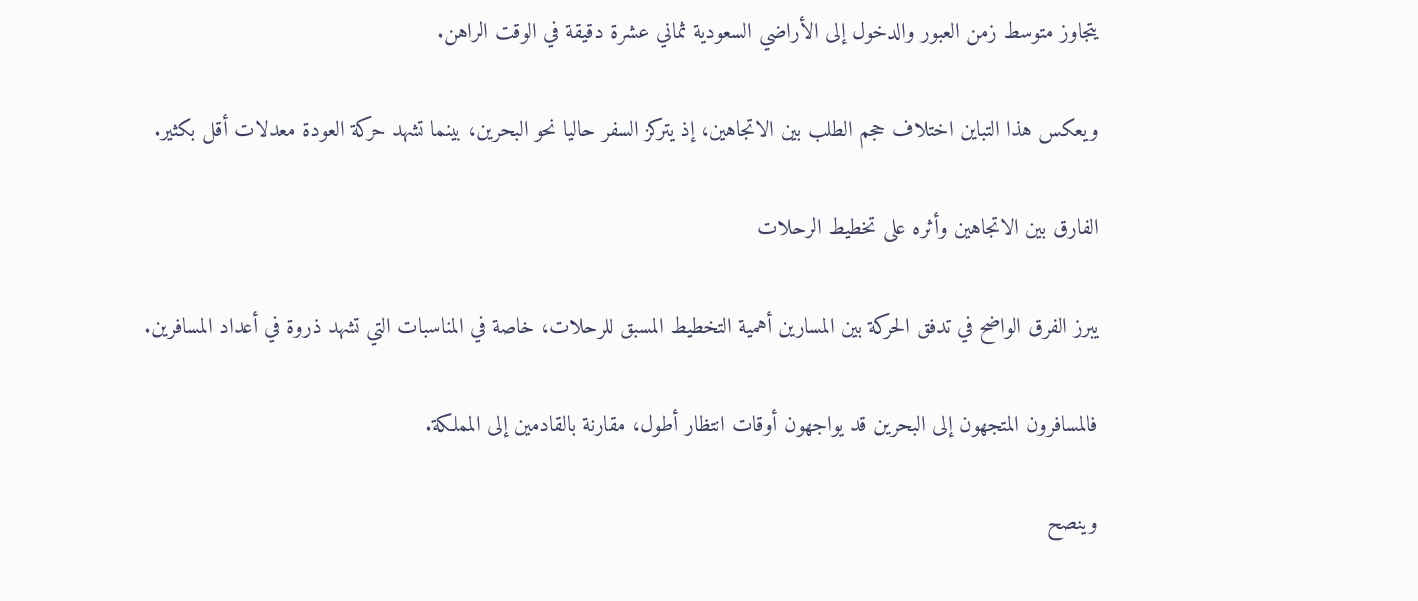يتجاوز متوسط زمن العبور والدخول إلى الأراضي السعودية ثماني عشرة دقيقة في الوقت الراهن.

ويعكس هذا التباين اختلاف حجم الطلب بين الاتجاهين، إذ يتركز السفر حاليا نحو البحرين، بينما تشهد حركة العودة معدلات أقل بكثير.

الفارق بين الاتجاهين وأثره على تخطيط الرحلات

يبرز الفرق الواضح في تدفق الحركة بين المسارين أهمية التخطيط المسبق للرحلات، خاصة في المناسبات التي تشهد ذروة في أعداد المسافرين.

فالمسافرون المتجهون إلى البحرين قد يواجهون أوقات انتظار أطول، مقارنة بالقادمين إلى المملكة.

وينصح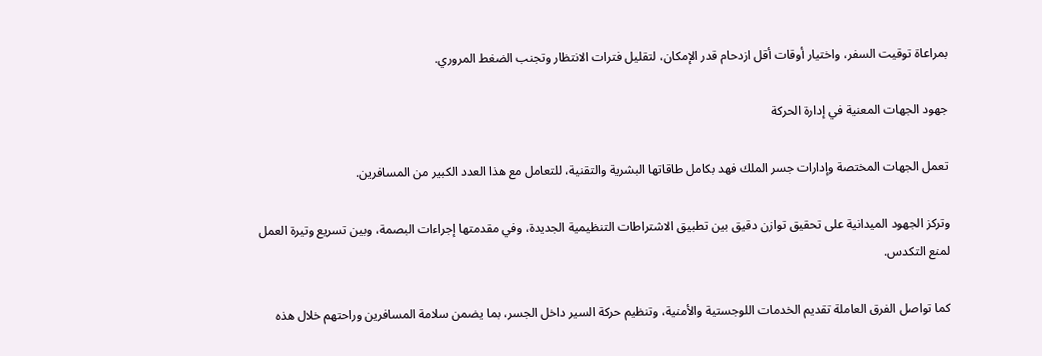بمراعاة توقيت السفر، واختيار أوقات أقل ازدحام قدر الإمكان، لتقليل فترات الانتظار وتجنب الضغط المروري.

جهود الجهات المعنية في إدارة الحركة

تعمل الجهات المختصة وإدارات جسر الملك فهد بكامل طاقاتها البشرية والتقنية، للتعامل مع هذا العدد الكبير من المسافرين.

وتركز الجهود الميدانية على تحقيق توازن دقيق بين تطبيق الاشتراطات التنظيمية الجديدة، وفي مقدمتها إجراءات البصمة، وبين تسريع وتيرة العمل لمنع التكدس.

كما تواصل الفرق العاملة تقديم الخدمات اللوجستية والأمنية، وتنظيم حركة السير داخل الجسر، بما يضمن سلامة المسافرين وراحتهم خلال هذه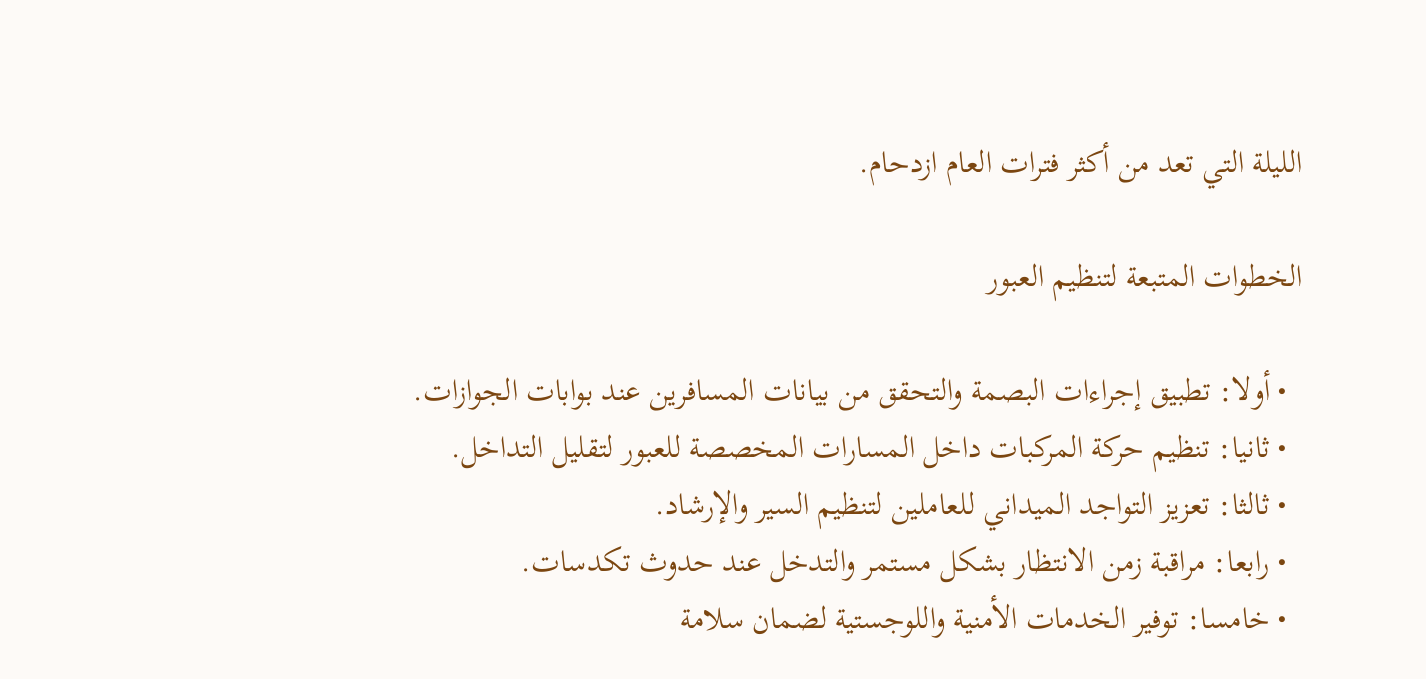الليلة التي تعد من أكثر فترات العام ازدحام.

الخطوات المتبعة لتنظيم العبور

  • أولا: تطبيق إجراءات البصمة والتحقق من بيانات المسافرين عند بوابات الجوازات.
  • ثانيا: تنظيم حركة المركبات داخل المسارات المخصصة للعبور لتقليل التداخل.
  • ثالثا: تعزيز التواجد الميداني للعاملين لتنظيم السير والإرشاد.
  • رابعا: مراقبة زمن الانتظار بشكل مستمر والتدخل عند حدوث تكدسات.
  • خامسا: توفير الخدمات الأمنية واللوجستية لضمان سلامة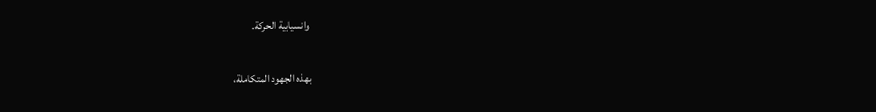وانسيابية الحركة.

بهذه الجهود المتكاملة،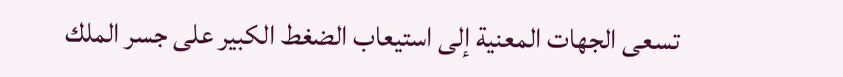تسعى الجهات المعنية إلى استيعاب الضغط الكبير على جسر الملك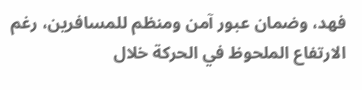فهد، وضمان عبور آمن ومنظم للمسافرين، رغم الارتفاع الملحوظ في الحركة خلال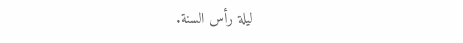ليلة رأس السنة.